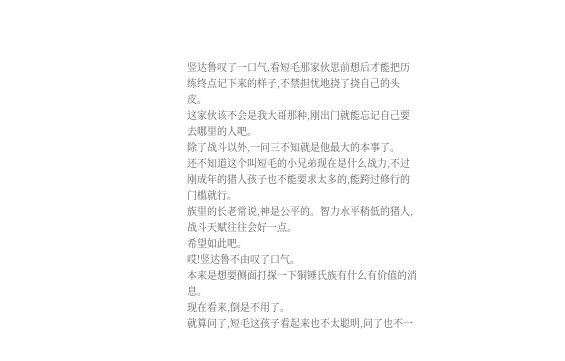竖达鲁叹了一口气,看短毛那家伙思前想后才能把历练终点记下来的样子,不禁担忧地挠了挠自己的头皮。
这家伙该不会是我大哥那种,刚出门就能忘记自己要去哪里的人吧。
除了战斗以外,一问三不知就是他最大的本事了。
还不知道这个叫短毛的小兄弟现在是什么战力,不过刚成年的猪人孩子也不能要求太多的,能跨过修行的门槛就行。
族里的长老常说,神是公平的。智力水平稍低的猪人,战斗天赋往往会好一点。
希望如此吧。
哎!竖达鲁不由叹了口气。
本来是想要侧面打探一下铜锤氏族有什么有价值的消息。
现在看来,倒是不用了。
就算问了,短毛这孩子看起来也不太聪明,问了也不一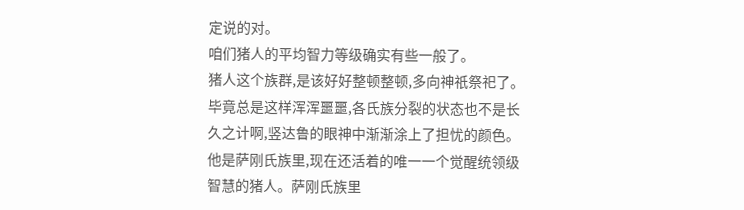定说的对。
咱们猪人的平均智力等级确实有些一般了。
猪人这个族群,是该好好整顿整顿,多向神祇祭祀了。
毕竟总是这样浑浑噩噩,各氏族分裂的状态也不是长久之计啊,竖达鲁的眼神中渐渐涂上了担忧的颜色。
他是萨刚氏族里,现在还活着的唯一一个觉醒统领级智慧的猪人。萨刚氏族里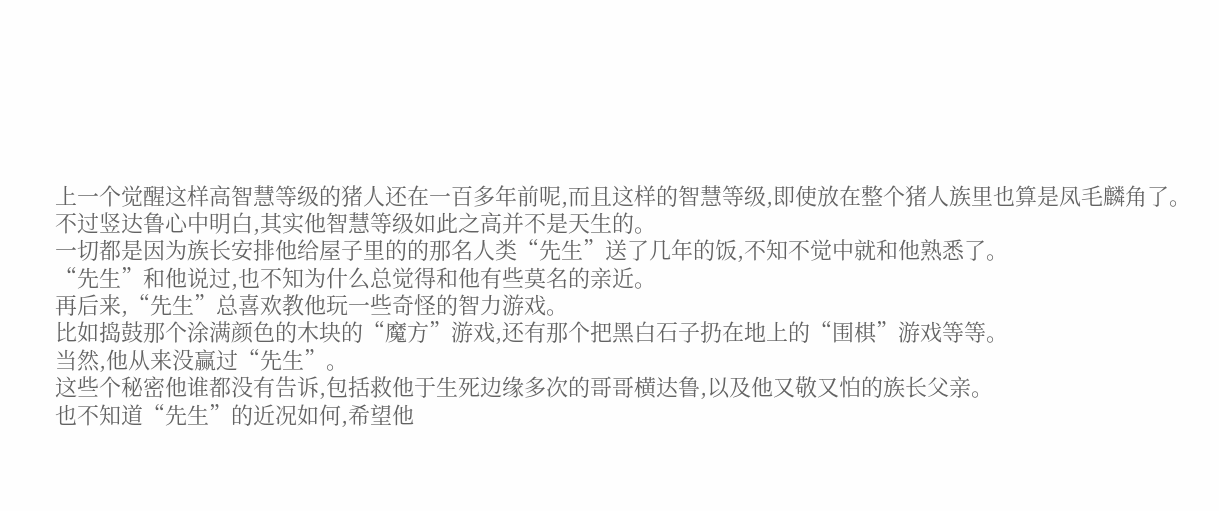上一个觉醒这样高智慧等级的猪人还在一百多年前呢,而且这样的智慧等级,即使放在整个猪人族里也算是凤毛麟角了。
不过竖达鲁心中明白,其实他智慧等级如此之高并不是天生的。
一切都是因为族长安排他给屋子里的的那名人类“先生”送了几年的饭,不知不觉中就和他熟悉了。
“先生”和他说过,也不知为什么总觉得和他有些莫名的亲近。
再后来,“先生”总喜欢教他玩一些奇怪的智力游戏。
比如捣鼓那个涂满颜色的木块的“魔方”游戏,还有那个把黑白石子扔在地上的“围棋”游戏等等。
当然,他从来没赢过“先生”。
这些个秘密他谁都没有告诉,包括救他于生死边缘多次的哥哥横达鲁,以及他又敬又怕的族长父亲。
也不知道“先生”的近况如何,希望他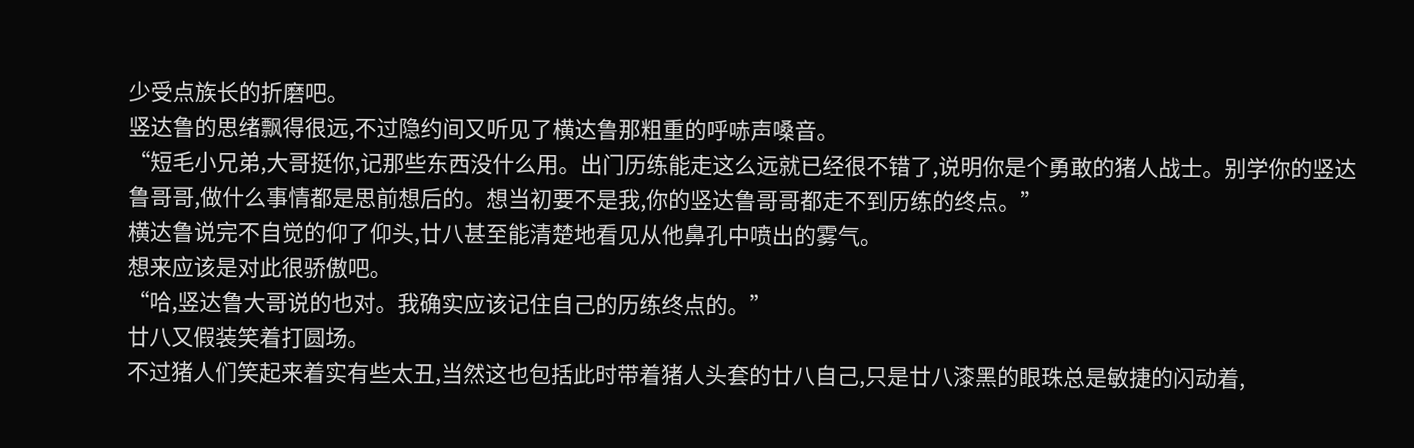少受点族长的折磨吧。
竖达鲁的思绪飘得很远,不过隐约间又听见了横达鲁那粗重的呼哧声嗓音。
“短毛小兄弟,大哥挺你,记那些东西没什么用。出门历练能走这么远就已经很不错了,说明你是个勇敢的猪人战士。别学你的竖达鲁哥哥,做什么事情都是思前想后的。想当初要不是我,你的竖达鲁哥哥都走不到历练的终点。”
横达鲁说完不自觉的仰了仰头,廿八甚至能清楚地看见从他鼻孔中喷出的雾气。
想来应该是对此很骄傲吧。
“哈,竖达鲁大哥说的也对。我确实应该记住自己的历练终点的。”
廿八又假装笑着打圆场。
不过猪人们笑起来着实有些太丑,当然这也包括此时带着猪人头套的廿八自己,只是廿八漆黑的眼珠总是敏捷的闪动着,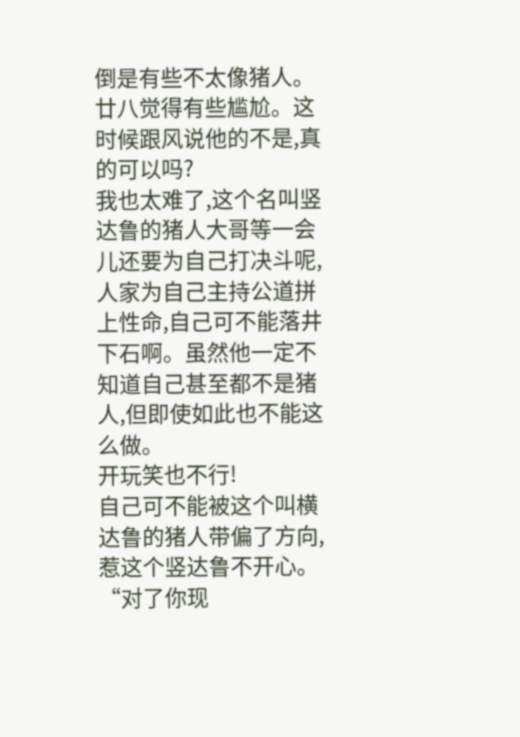倒是有些不太像猪人。
廿八觉得有些尴尬。这时候跟风说他的不是,真的可以吗?
我也太难了,这个名叫竖达鲁的猪人大哥等一会儿还要为自己打决斗呢,人家为自己主持公道拼上性命,自己可不能落井下石啊。虽然他一定不知道自己甚至都不是猪人,但即使如此也不能这么做。
开玩笑也不行!
自己可不能被这个叫横达鲁的猪人带偏了方向,惹这个竖达鲁不开心。
“对了你现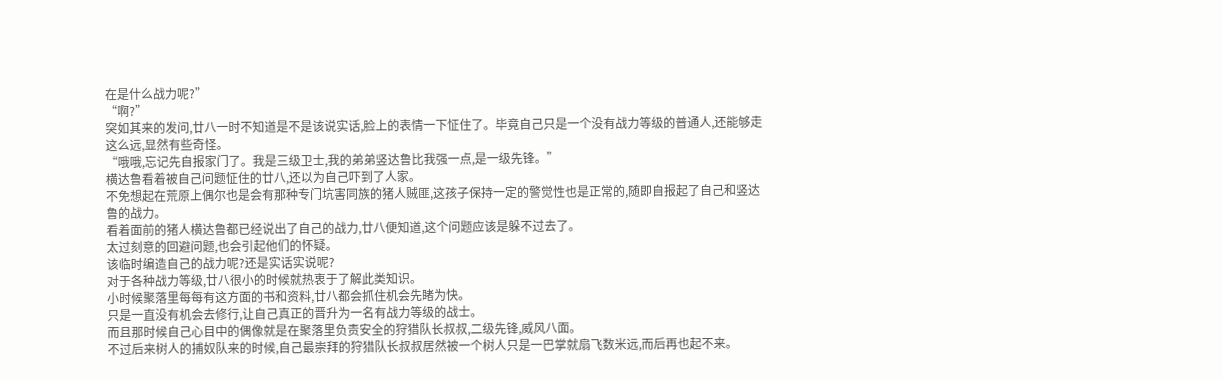在是什么战力呢?”
“啊?”
突如其来的发问,廿八一时不知道是不是该说实话,脸上的表情一下怔住了。毕竟自己只是一个没有战力等级的普通人,还能够走这么远,显然有些奇怪。
“哦哦,忘记先自报家门了。我是三级卫士,我的弟弟竖达鲁比我强一点,是一级先锋。”
横达鲁看着被自己问题怔住的廿八,还以为自己吓到了人家。
不免想起在荒原上偶尔也是会有那种专门坑害同族的猪人贼匪,这孩子保持一定的警觉性也是正常的,随即自报起了自己和竖达鲁的战力。
看着面前的猪人横达鲁都已经说出了自己的战力,廿八便知道,这个问题应该是躲不过去了。
太过刻意的回避问题,也会引起他们的怀疑。
该临时编造自己的战力呢?还是实话实说呢?
对于各种战力等级,廿八很小的时候就热衷于了解此类知识。
小时候聚落里每每有这方面的书和资料,廿八都会抓住机会先睹为快。
只是一直没有机会去修行,让自己真正的晋升为一名有战力等级的战士。
而且那时候自己心目中的偶像就是在聚落里负责安全的狩猎队长叔叔,二级先锋,威风八面。
不过后来树人的捕奴队来的时候,自己最崇拜的狩猎队长叔叔居然被一个树人只是一巴掌就扇飞数米远,而后再也起不来。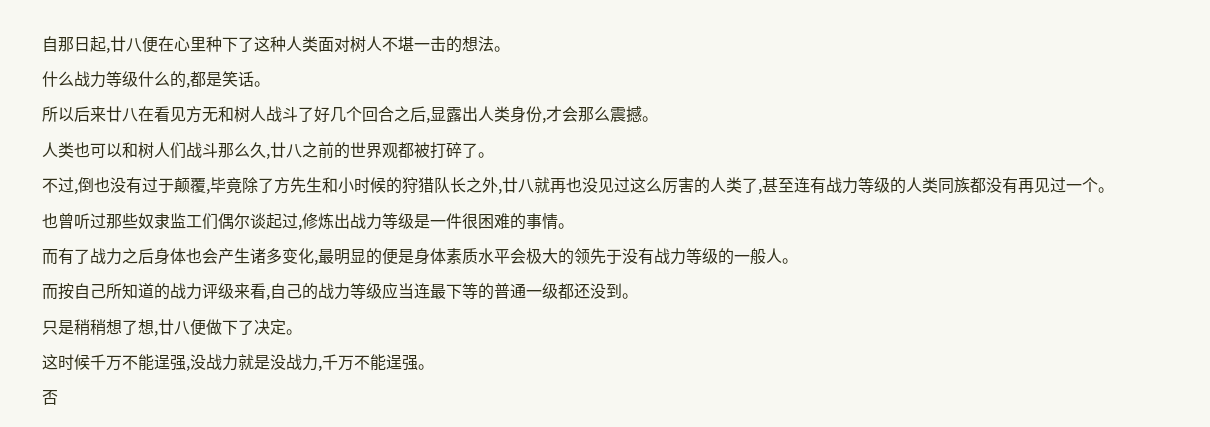自那日起,廿八便在心里种下了这种人类面对树人不堪一击的想法。
什么战力等级什么的,都是笑话。
所以后来廿八在看见方无和树人战斗了好几个回合之后,显露出人类身份,才会那么震撼。
人类也可以和树人们战斗那么久,廿八之前的世界观都被打碎了。
不过,倒也没有过于颠覆,毕竟除了方先生和小时候的狩猎队长之外,廿八就再也没见过这么厉害的人类了,甚至连有战力等级的人类同族都没有再见过一个。
也曾听过那些奴隶监工们偶尔谈起过,修炼出战力等级是一件很困难的事情。
而有了战力之后身体也会产生诸多变化,最明显的便是身体素质水平会极大的领先于没有战力等级的一般人。
而按自己所知道的战力评级来看,自己的战力等级应当连最下等的普通一级都还没到。
只是稍稍想了想,廿八便做下了决定。
这时候千万不能逞强,没战力就是没战力,千万不能逞强。
否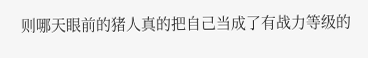则哪天眼前的猪人真的把自己当成了有战力等级的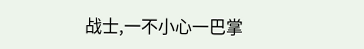战士,一不小心一巴掌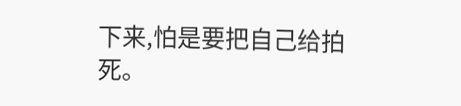下来,怕是要把自己给拍死。